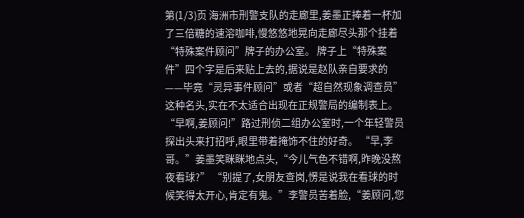第(1/3)页 海洲市刑警支队的走廊里,姜墨正捧着一杯加了三倍糖的速溶咖啡,慢悠悠地晃向走廊尽头那个挂着“特殊案件顾问”牌子的办公室。 牌子上“特殊案件”四个字是后来贴上去的,据说是赵队亲自要求的——毕竟“灵异事件顾问”或者“超自然现象调查员”这种名头,实在不太适合出现在正规警局的编制表上。 “早啊,姜顾问!”路过刑侦二组办公室时,一个年轻警员探出头来打招呼,眼里带着掩饰不住的好奇。 “早,李哥。”姜墨笑眯眯地点头,“今儿气色不错啊,昨晚没熬夜看球?” “别提了,女朋友查岗,愣是说我在看球的时候笑得太开心,肯定有鬼。”李警员苦着脸,“姜顾问,您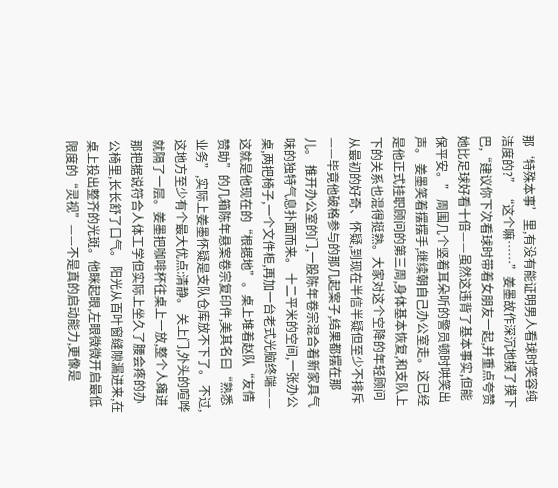那‘特殊本事’里,有没有能证明男人看球时笑容纯洁度的?” “这个嘛……”姜墨故作深沉地摸了摸下巴,“建议你下次看球时带着女朋友一起,并重点夸赞她比足球好看十倍——虽然这违背了基本事实,但能保平安。” 周围几个竖着耳朵听的警员顿时哄笑出声。 姜墨笑着摆摆手,继续朝自己办公室走。这已经是他正式挂职顾问的第三周,身体基本恢复,和支队上下的关系也混得挺熟。大家对这个空降的年轻顾问从最初的好奇、怀疑,到现在半信半疑但至少不排斥——毕竟他破格参与的那几起案子,结果都摆在那儿。 推开办公室的门,一股陈年卷宗混合着新家具气味的独特气息扑面而来。 十二平米的空间,一张办公桌,两把椅子,一个文件柜,再加一台老式光脑终端——这就是他现在的“根据地”。桌上堆着赵队“友情赞助”的几箱陈年悬案卷宗复印件,美其名曰“熟悉业务”,实际上姜墨怀疑是支队仓库放不下了。 不过,这地方至少有个最大优点:清静。 关上门,外头的喧哗就隔了一层。姜墨把咖啡杯往桌上一放,整个人瘫进那把据说符合人体工学但实际上坐久了腰会疼的办公椅里,长长舒了口气。 阳光从百叶窗缝隙漏进来,在桌上投出整齐的光斑。他眯起眼,左眼微微开启最低限度的“灵视”——不是真的启动能力,更像是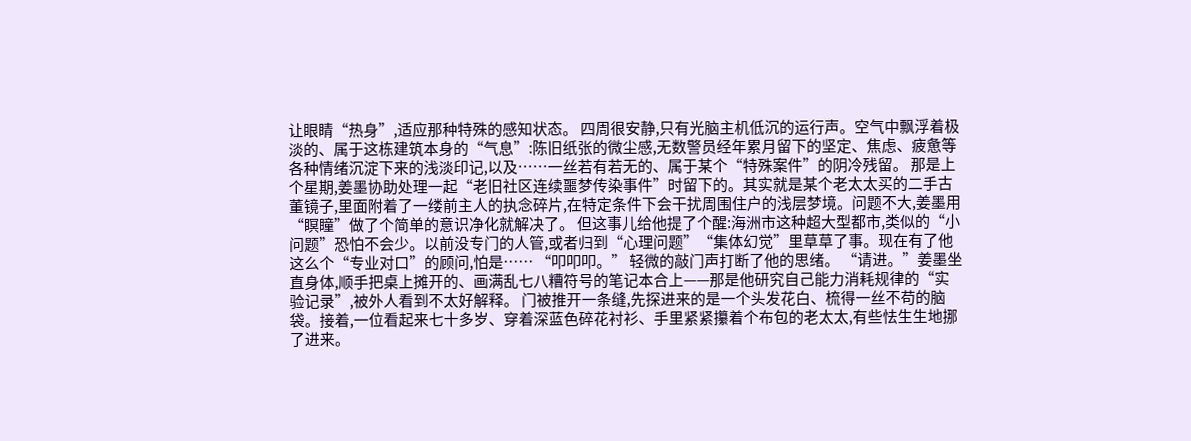让眼睛“热身”,适应那种特殊的感知状态。 四周很安静,只有光脑主机低沉的运行声。空气中飘浮着极淡的、属于这栋建筑本身的“气息”:陈旧纸张的微尘感,无数警员经年累月留下的坚定、焦虑、疲惫等各种情绪沉淀下来的浅淡印记,以及……一丝若有若无的、属于某个“特殊案件”的阴冷残留。 那是上个星期,姜墨协助处理一起“老旧社区连续噩梦传染事件”时留下的。其实就是某个老太太买的二手古董镜子,里面附着了一缕前主人的执念碎片,在特定条件下会干扰周围住户的浅层梦境。问题不大,姜墨用“瞑瞳”做了个简单的意识净化就解决了。 但这事儿给他提了个醒:海洲市这种超大型都市,类似的“小问题”恐怕不会少。以前没专门的人管,或者归到“心理问题”“集体幻觉”里草草了事。现在有了他这么个“专业对口”的顾问,怕是…… “叩叩叩。” 轻微的敲门声打断了他的思绪。 “请进。”姜墨坐直身体,顺手把桌上摊开的、画满乱七八糟符号的笔记本合上——那是他研究自己能力消耗规律的“实验记录”,被外人看到不太好解释。 门被推开一条缝,先探进来的是一个头发花白、梳得一丝不苟的脑袋。接着,一位看起来七十多岁、穿着深蓝色碎花衬衫、手里紧紧攥着个布包的老太太,有些怯生生地挪了进来。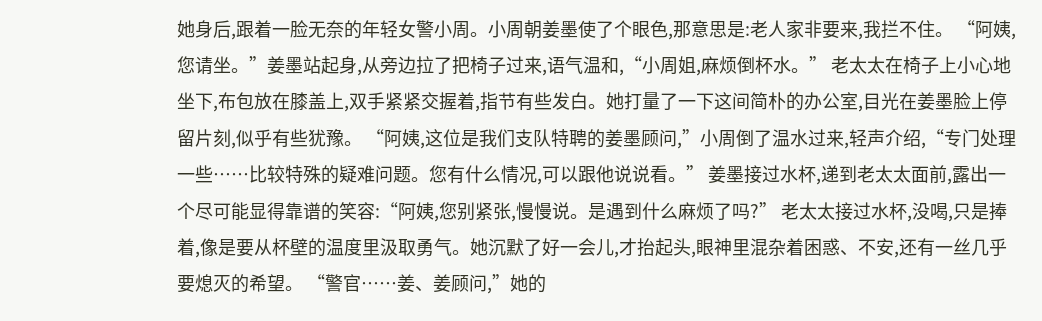她身后,跟着一脸无奈的年轻女警小周。小周朝姜墨使了个眼色,那意思是:老人家非要来,我拦不住。 “阿姨,您请坐。”姜墨站起身,从旁边拉了把椅子过来,语气温和,“小周姐,麻烦倒杯水。” 老太太在椅子上小心地坐下,布包放在膝盖上,双手紧紧交握着,指节有些发白。她打量了一下这间简朴的办公室,目光在姜墨脸上停留片刻,似乎有些犹豫。 “阿姨,这位是我们支队特聘的姜墨顾问,”小周倒了温水过来,轻声介绍,“专门处理一些……比较特殊的疑难问题。您有什么情况,可以跟他说说看。” 姜墨接过水杯,递到老太太面前,露出一个尽可能显得靠谱的笑容:“阿姨,您别紧张,慢慢说。是遇到什么麻烦了吗?” 老太太接过水杯,没喝,只是捧着,像是要从杯壁的温度里汲取勇气。她沉默了好一会儿,才抬起头,眼神里混杂着困惑、不安,还有一丝几乎要熄灭的希望。 “警官……姜、姜顾问,”她的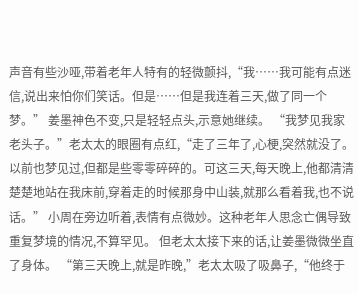声音有些沙哑,带着老年人特有的轻微颤抖,“我……我可能有点迷信,说出来怕你们笑话。但是……但是我连着三天,做了同一个梦。” 姜墨神色不变,只是轻轻点头,示意她继续。 “我梦见我家老头子。”老太太的眼圈有点红,“走了三年了,心梗,突然就没了。以前也梦见过,但都是些零零碎碎的。可这三天,每天晚上,他都清清楚楚地站在我床前,穿着走的时候那身中山装,就那么看着我,也不说话。” 小周在旁边听着,表情有点微妙。这种老年人思念亡偶导致重复梦境的情况,不算罕见。 但老太太接下来的话,让姜墨微微坐直了身体。 “第三天晚上,就是昨晚,”老太太吸了吸鼻子,“他终于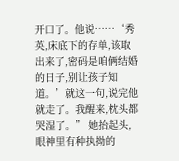开口了。他说……‘秀英,床底下的存单,该取出来了,密码是咱俩结婚的日子,别让孩子知道。’就这一句,说完他就走了。我醒来,枕头都哭湿了。” 她抬起头,眼神里有种执拗的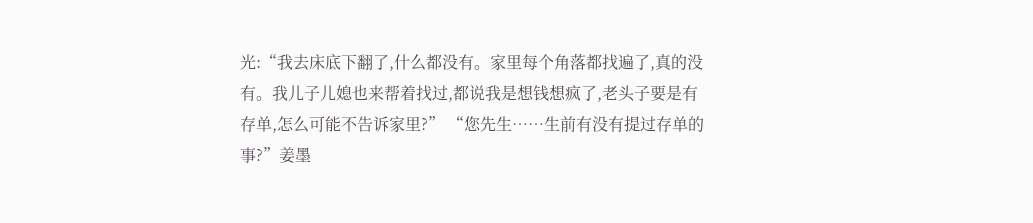光:“我去床底下翻了,什么都没有。家里每个角落都找遍了,真的没有。我儿子儿媳也来帮着找过,都说我是想钱想疯了,老头子要是有存单,怎么可能不告诉家里?” “您先生……生前有没有提过存单的事?”姜墨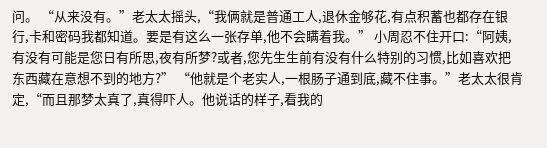问。 “从来没有。”老太太摇头,“我俩就是普通工人,退休金够花,有点积蓄也都存在银行,卡和密码我都知道。要是有这么一张存单,他不会瞒着我。” 小周忍不住开口:“阿姨,有没有可能是您日有所思,夜有所梦?或者,您先生生前有没有什么特别的习惯,比如喜欢把东西藏在意想不到的地方?” “他就是个老实人,一根肠子通到底,藏不住事。”老太太很肯定,“而且那梦太真了,真得吓人。他说话的样子,看我的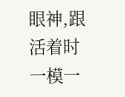眼神,跟活着时一模一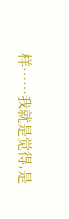样……我就是觉得,是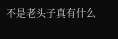不是老头子真有什么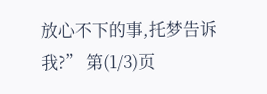放心不下的事,托梦告诉我?” 第(1/3)页